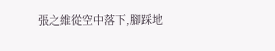張之維從空中落下,腳踩地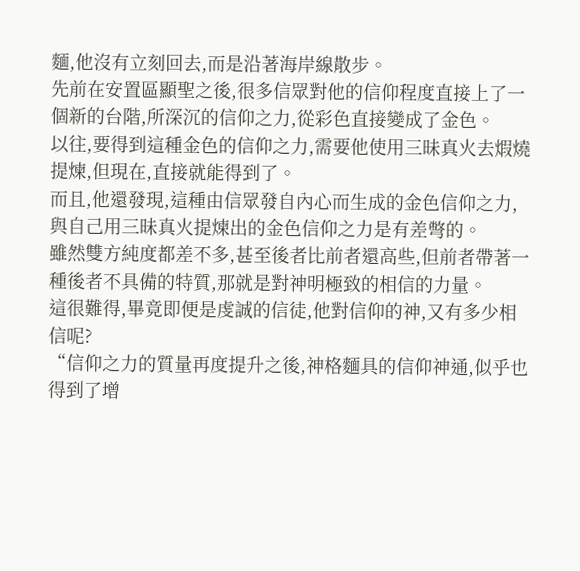麵,他沒有立刻回去,而是沿著海岸線散步。
先前在安置區顯聖之後,很多信眾對他的信仰程度直接上了一個新的台階,所深沉的信仰之力,從彩色直接變成了金色。
以往,要得到這種金色的信仰之力,需要他使用三昧真火去煆燒提煉,但現在,直接就能得到了。
而且,他還發現,這種由信眾發自內心而生成的金色信仰之力,與自己用三昧真火提煉出的金色信仰之力是有差彆的。
雖然雙方純度都差不多,甚至後者比前者還高些,但前者帶著一種後者不具備的特質,那就是對神明極致的相信的力量。
這很難得,畢竟即便是虔誠的信徒,他對信仰的神,又有多少相信呢?
“信仰之力的質量再度提升之後,神格麵具的信仰神通,似乎也得到了增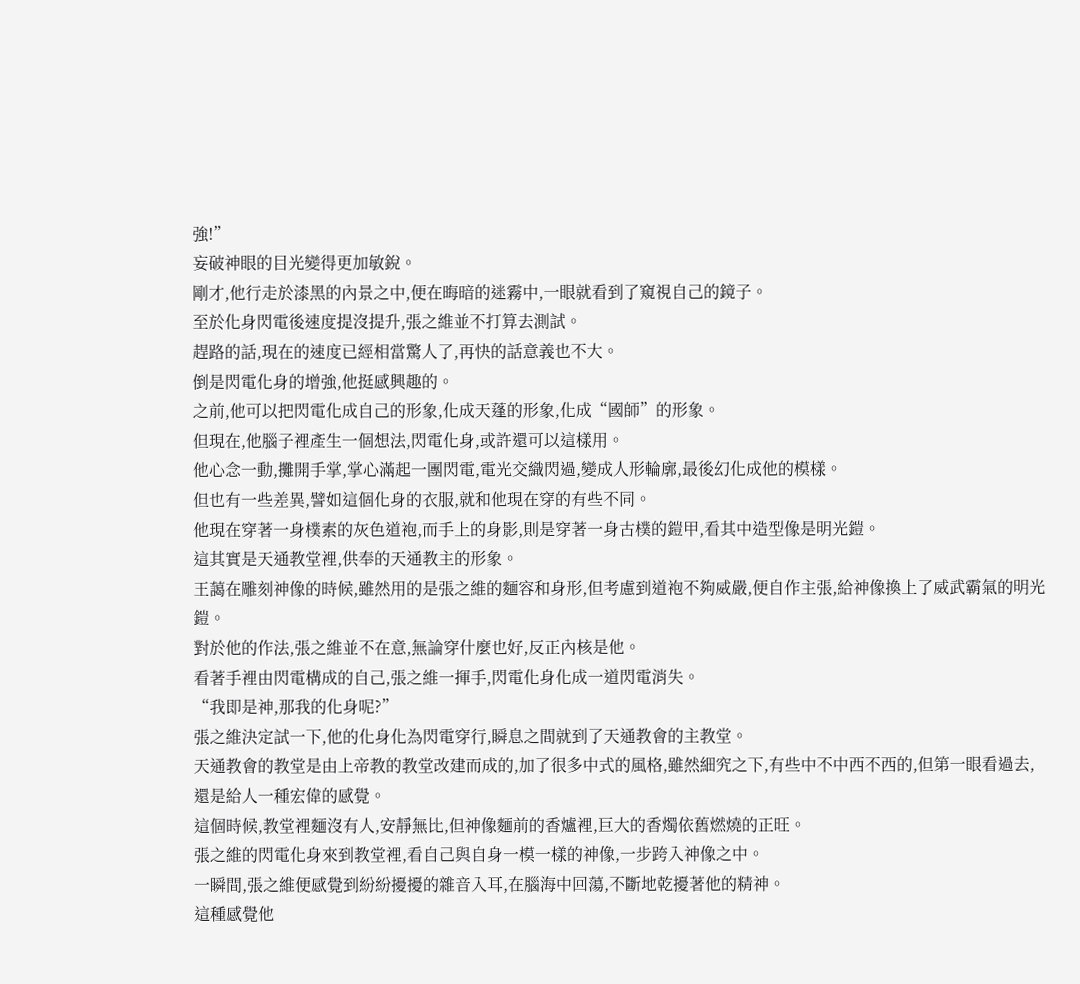強!”
妄破神眼的目光變得更加敏銳。
剛才,他行走於漆黑的內景之中,便在晦暗的迷霧中,一眼就看到了窺視自己的鏡子。
至於化身閃電後速度提沒提升,張之維並不打算去測試。
趕路的話,現在的速度已經相當驚人了,再快的話意義也不大。
倒是閃電化身的增強,他挺感興趣的。
之前,他可以把閃電化成自己的形象,化成天蓬的形象,化成“國師”的形象。
但現在,他腦子裡產生一個想法,閃電化身,或許還可以這樣用。
他心念一動,攤開手掌,掌心滿起一團閃電,電光交織閃過,變成人形輪廓,最後幻化成他的模樣。
但也有一些差異,譬如這個化身的衣服,就和他現在穿的有些不同。
他現在穿著一身樸素的灰色道袍,而手上的身影,則是穿著一身古樸的鎧甲,看其中造型像是明光鎧。
這其實是天通教堂裡,供奉的天通教主的形象。
王藹在雕刻神像的時候,雖然用的是張之維的麵容和身形,但考慮到道袍不夠威嚴,便自作主張,給神像換上了威武霸氣的明光鎧。
對於他的作法,張之維並不在意,無論穿什麼也好,反正內核是他。
看著手裡由閃電構成的自己,張之維一揮手,閃電化身化成一道閃電消失。
“我即是神,那我的化身呢?”
張之維決定試一下,他的化身化為閃電穿行,瞬息之間就到了天通教會的主教堂。
天通教會的教堂是由上帝教的教堂改建而成的,加了很多中式的風格,雖然細究之下,有些中不中西不西的,但第一眼看過去,還是給人一種宏偉的感覺。
這個時候,教堂裡麵沒有人,安靜無比,但神像麵前的香爐裡,巨大的香燭依舊燃燒的正旺。
張之維的閃電化身來到教堂裡,看自己與自身一模一樣的神像,一步跨入神像之中。
一瞬間,張之維便感覺到紛紛擾擾的雜音入耳,在腦海中回蕩,不斷地乾擾著他的精神。
這種感覺他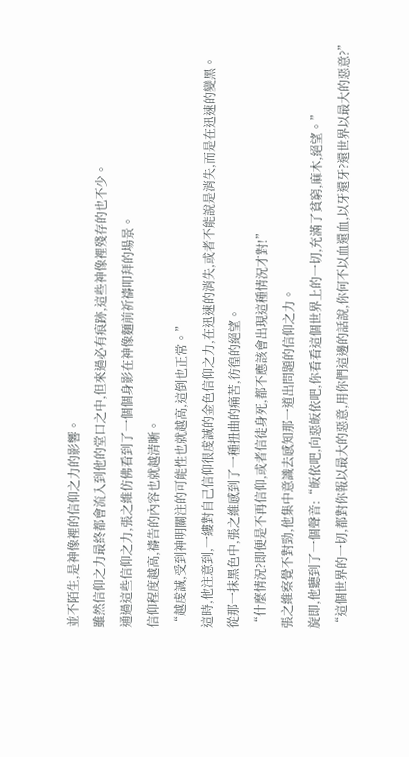並不陌生,是神像裡的信仰之力的影響。
雖然信仰之力最終都會流入到他的堂口之中,但來過必有痕跡,這些神像裡殘存的也不少。
通過這些信仰之力,張之維仿佛看到了一個個身影在神像麵前祈禱叩拜的場景。
信仰程度越高,禱告的內容也就越清晰。
“越虔誠,受到神明關注的可能性也就越高,這倒也正常。”
這時,他注意到,一縷對自己信仰很虔誠的金色信仰之力,在迅速的消失,或者不能說是消失,而是在迅速的變黑。
從那一抹黑色中,張之維感到了一種扭曲的痛苦,彷徨的絕望。
“什麼情況?即便是不再信仰,或者信徒身死,都不應該會出現這種情況才對!”
張之維察覺不對勁,他集中意識去感知那一道出問題的信仰之力。
旋即,他聽到了一個聲音:“皈依吧,向惡皈依吧,你看看這個世界上的一切,充滿了貧窮,麻木,絕望。”
“這個世界的一切,都對你報以最大的惡意,用你們這邊的話說,你何不以血還血,以牙還牙?還世界以最大的惡意?”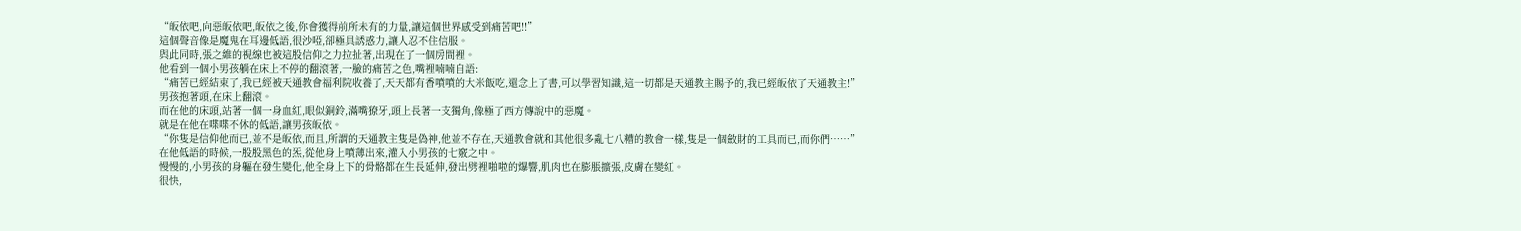“皈依吧,向惡皈依吧,皈依之後,你會獲得前所未有的力量,讓這個世界感受到痛苦吧!!”
這個聲音像是魔鬼在耳邊低語,很沙啞,卻極具誘惑力,讓人忍不住信服。
與此同時,張之維的視線也被這股信仰之力拉扯著,出現在了一個房間裡。
他看到一個小男孩躺在床上不停的翻滾著,一臉的痛苦之色,嘴裡喃喃自語:
“痛苦已經結束了,我已經被天通教會福利院收養了,天天都有香噴噴的大米飯吃,還念上了書,可以學習知識,這一切都是天通教主賜予的,我已經皈依了天通教主!”
男孩抱著頭,在床上翻滾。
而在他的床頭,站著一個一身血紅,眼似銅鈴,滿嘴獠牙,頭上長著一支獨角,像極了西方傳說中的惡魔。
就是在他在喋喋不休的低語,讓男孩皈依。
“你隻是信仰他而已,並不是皈依,而且,所謂的天通教主隻是偽神,他並不存在,天通教會就和其他很多亂七八糟的教會一樣,隻是一個斂財的工具而已,而你們……”
在他低語的時候,一股股黑色的炁,從他身上噴薄出來,灌入小男孩的七竅之中。
慢慢的,小男孩的身軀在發生變化,他全身上下的骨骼都在生長延伸,發出劈裡啪啦的爆響,肌肉也在膨脹擴張,皮膚在變紅。
很快,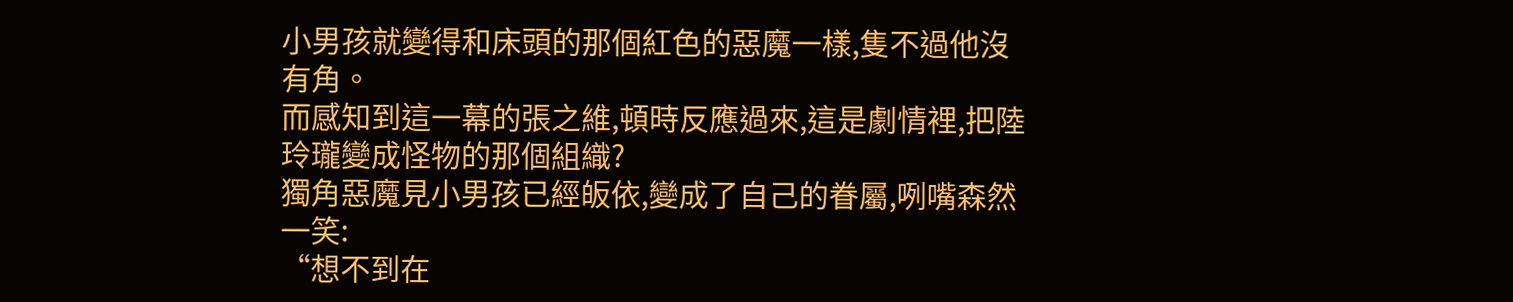小男孩就變得和床頭的那個紅色的惡魔一樣,隻不過他沒有角。
而感知到這一幕的張之維,頓時反應過來,這是劇情裡,把陸玲瓏變成怪物的那個組織?
獨角惡魔見小男孩已經皈依,變成了自己的眷屬,咧嘴森然一笑:
“想不到在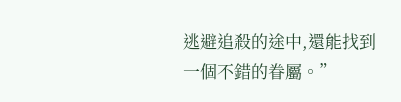逃避追殺的途中,還能找到一個不錯的眷屬。”